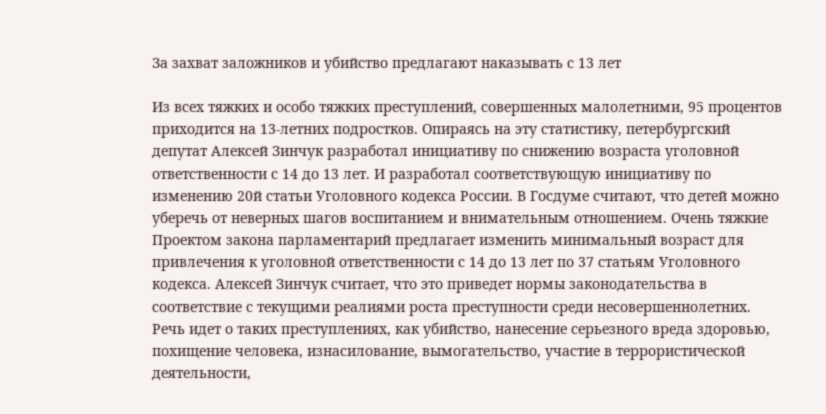За захват заложников и убийство предлагают наказывать с 13 лет

Из всех тяжких и особо тяжких преступлений, совершенных малолетними, 95 процентов приходится на 13-летних подростков. Опираясь на эту статистику, петербургский депутат Алексей Зинчук разработал инициативу по снижению возраста уголовной ответственности с 14 до 13 лет. И разработал соответствующую инициативу по изменению 20й статьи Уголовного кодекса России. В Госдуме считают, что детей можно уберечь от неверных шагов воспитанием и внимательным отношением. Очень тяжкие
Проектом закона парламентарий предлагает изменить минимальный возраст для привлечения к уголовной ответственности с 14 до 13 лет по 37 статьям Уголовного кодекса. Алексей Зинчук считает, что это приведет нормы законодательства в соответствие с текущими реалиями роста преступности среди несовершеннолетних.
Речь идет о таких преступлениях, как убийство, нанесение серьезного вреда здоровью, похищение человека, изнасилование, вымогательство, участие в террористической деятельности,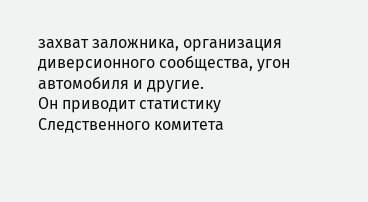захват заложника, организация диверсионного сообщества, угон автомобиля и другие.
Он приводит статистику Следственного комитета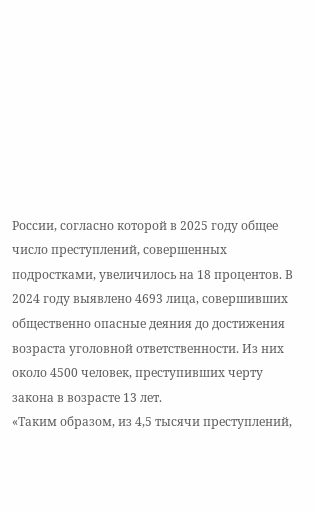России, согласно которой в 2025 году общее число преступлений, совершенных подростками, увеличилось на 18 процентов. В 2024 году выявлено 4693 лица, совершивших общественно опасные деяния до достижения возраста уголовной ответственности. Из них около 4500 человек, преступивших черту закона в возрасте 13 лет.
«Таким образом, из 4,5 тысячи преступлений,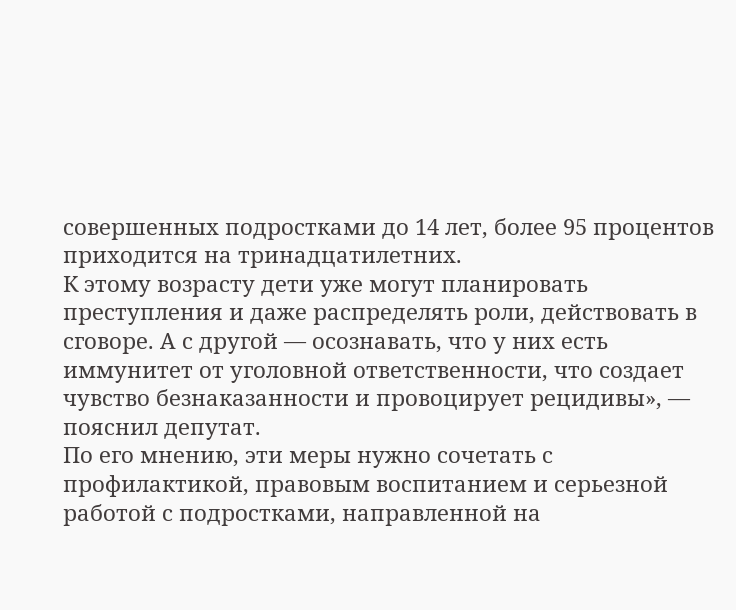совершенных подростками до 14 лет, более 95 процентов приходится на тринадцатилетних.
К этому возрасту дети уже могут планировать преступления и даже распределять роли, действовать в сговоре. А с другой — осознавать, что у них есть иммунитет от уголовной ответственности, что создает чувство безнаказанности и провоцирует рецидивы», — пояснил депутат.
По его мнению, эти меры нужно сочетать с профилактикой, правовым воспитанием и серьезной работой с подростками, направленной на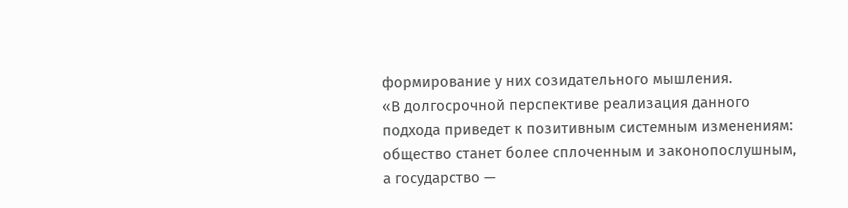формирование у них созидательного мышления.
«В долгосрочной перспективе реализация данного подхода приведет к позитивным системным изменениям: общество станет более сплоченным и законопослушным, а государство —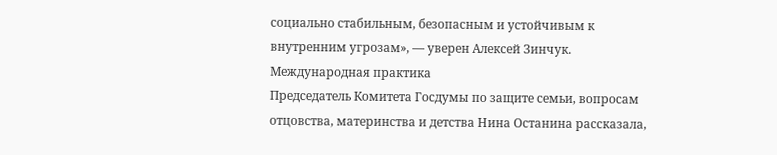социально стабильным, безопасным и устойчивым к внутренним угрозам», — уверен Алексей Зинчук.
Международная практика
Председатель Комитета Госдумы по защите семьи, вопросам отцовства, материнства и детства Нина Останина рассказала,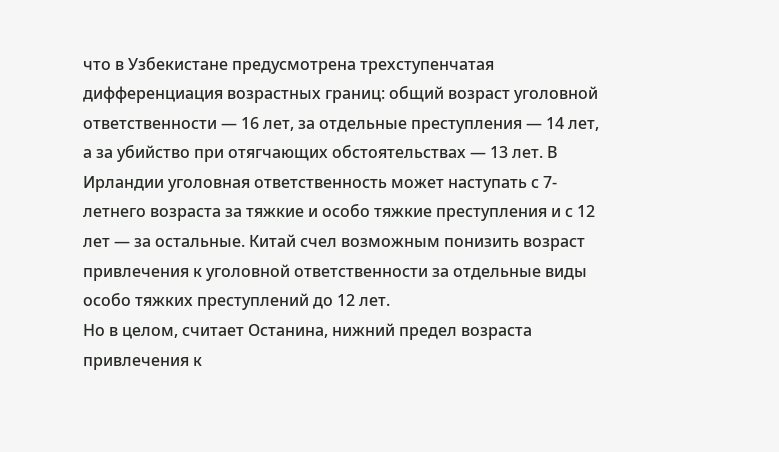что в Узбекистане предусмотрена трехступенчатая дифференциация возрастных границ: общий возраст уголовной ответственности — 16 лет, за отдельные преступления — 14 лет, а за убийство при отягчающих обстоятельствах — 13 лет. В Ирландии уголовная ответственность может наступать с 7-летнего возраста за тяжкие и особо тяжкие преступления и с 12 лет — за остальные. Китай счел возможным понизить возраст привлечения к уголовной ответственности за отдельные виды особо тяжких преступлений до 12 лет.
Но в целом, считает Останина, нижний предел возраста привлечения к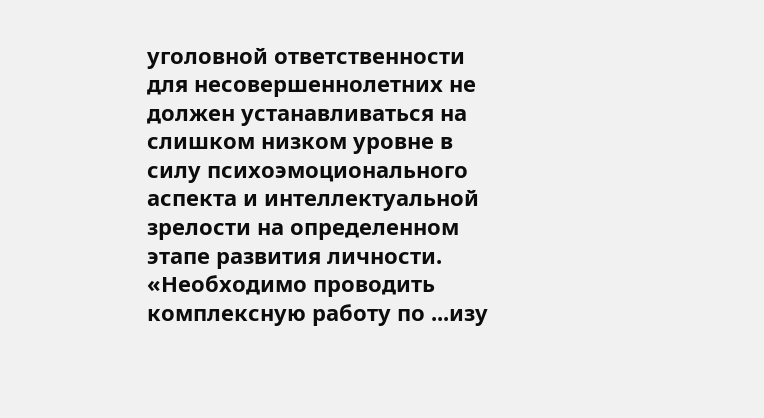уголовной ответственности для несовершеннолетних не должен устанавливаться на слишком низком уровне в силу психоэмоционального аспекта и интеллектуальной зрелости на определенном этапе развития личности.
«Необходимо проводить комплексную работу по ...изу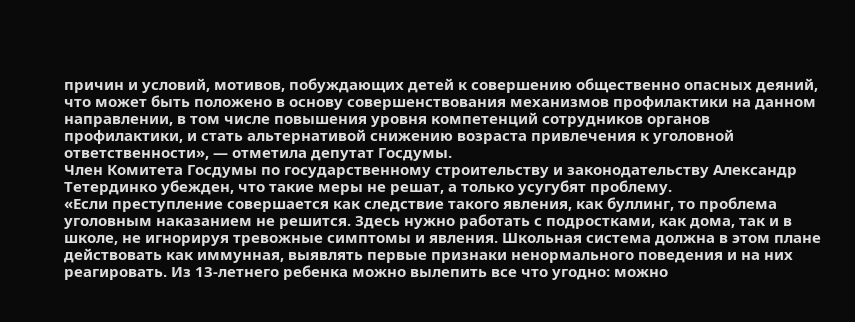причин и условий, мотивов, побуждающих детей к совершению общественно опасных деяний, что может быть положено в основу совершенствования механизмов профилактики на данном направлении, в том числе повышения уровня компетенций сотрудников органов профилактики, и стать альтернативой снижению возраста привлечения к уголовной ответственности», — отметила депутат Госдумы.
Член Комитета Госдумы по государственному строительству и законодательству Александр Тетердинко убежден, что такие меры не решат, а только усугубят проблему.
«Если преступление совершается как следствие такого явления, как буллинг, то проблема уголовным наказанием не решится. Здесь нужно работать с подростками, как дома, так и в школе, не игнорируя тревожные симптомы и явления. Школьная система должна в этом плане действовать как иммунная, выявлять первые признаки ненормального поведения и на них реагировать. Из 13-летнего ребенка можно вылепить все что угодно: можно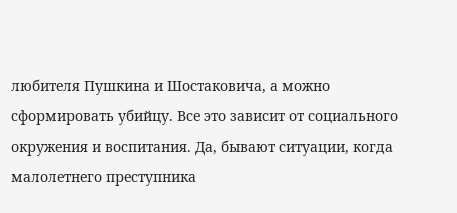любителя Пушкина и Шостаковича, а можно сформировать убийцу. Все это зависит от социального окружения и воспитания. Да, бывают ситуации, когда малолетнего преступника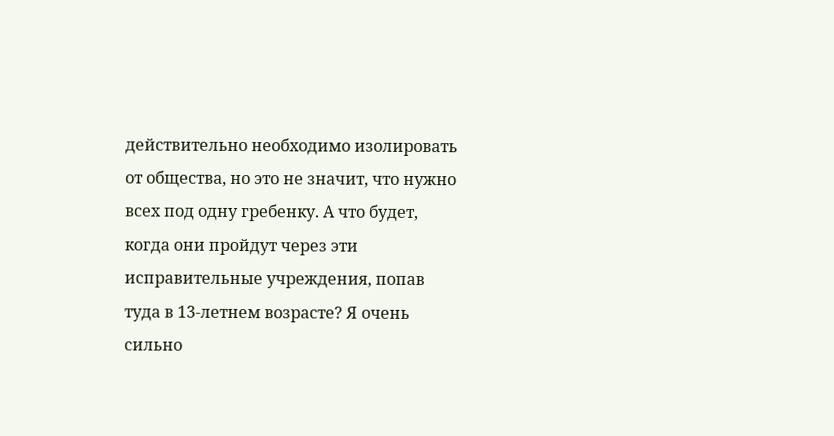действительно необходимо изолировать от общества, но это не значит, что нужно всех под одну гребенку. А что будет, когда они пройдут через эти исправительные учреждения, попав туда в 13-летнем возрасте? Я очень сильно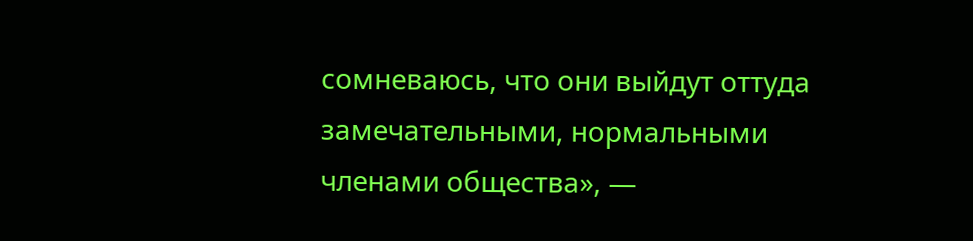сомневаюсь, что они выйдут оттуда замечательными, нормальными членами общества», —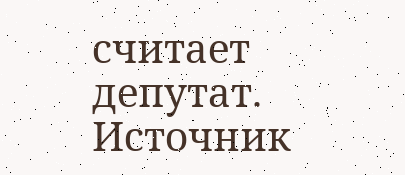считает депутат.
Источник